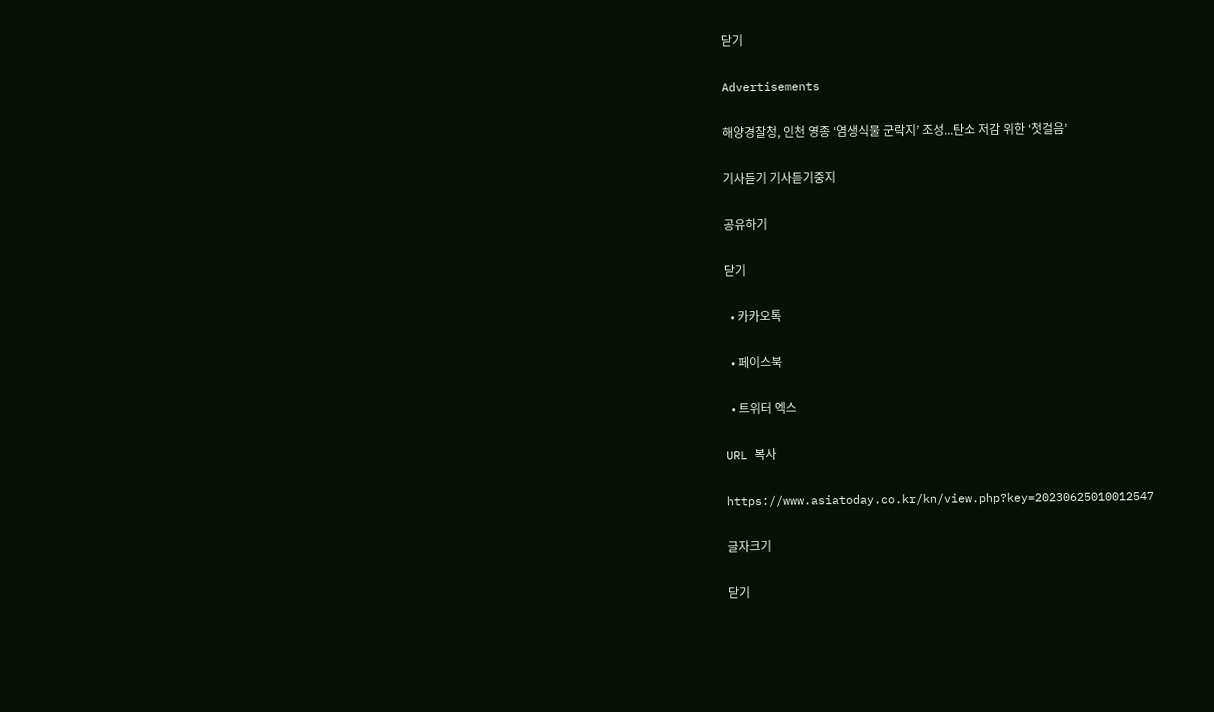닫기

Advertisements

해양경찰청, 인천 영종 ‘염생식물 군락지’ 조성...탄소 저감 위한 ‘첫걸음’

기사듣기 기사듣기중지

공유하기

닫기

  • 카카오톡

  • 페이스북

  • 트위터 엑스

URL 복사

https://www.asiatoday.co.kr/kn/view.php?key=20230625010012547

글자크기

닫기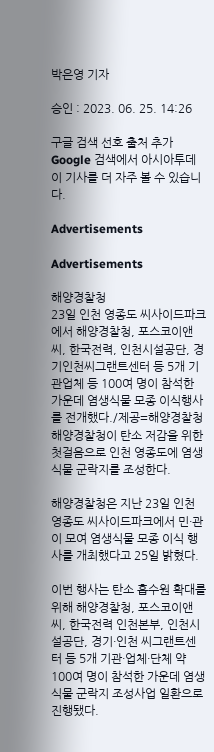박은영 기자

승인 : 2023. 06. 25. 14:26

구글 검색 선호 출처 추가 Google 검색에서 아시아투데이 기사를 더 자주 볼 수 있습니다.

Advertisements

Advertisements

해양경찰청
23일 인천 영종도 씨사이드파크에서 해양경찰청, 포스코이앤씨, 한국전력, 인천시설공단, 경기인천씨그랜트센터 등 5개 기관업체 등 100여 명이 참석한 가운데 염생식물 모종 이식행사를 전개했다./제공=해양경찰청
해양경찰청이 탄소 저감을 위한 첫걸음으로 인천 영종도에 염생식물 군락지를 조성한다.

해양경찰청은 지난 23일 인천 영종도 씨사이드파크에서 민·관이 모여 염생식물 모종 이식 행사를 개최했다고 25일 밝혔다.

이번 행사는 탄소 흡수원 확대를 위해 해양경찰청, 포스코이앤씨, 한국전력 인천본부, 인천시설공단, 경기·인천 씨그랜트센터 등 5개 기관·업체·단체 약 100여 명이 참석한 가운데 염생식물 군락지 조성사업 일환으로 진행됐다.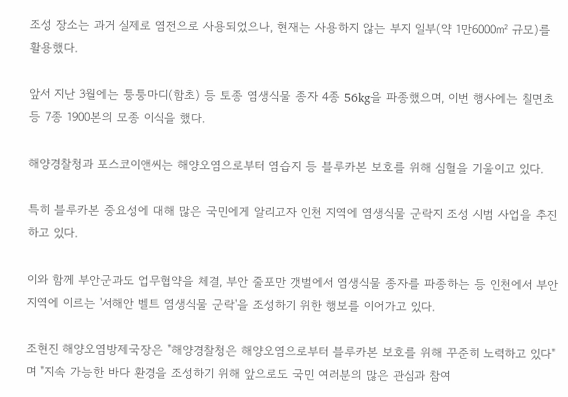조성 장소는 과거 실제로 염전으로 사용되었으나, 현재는 사용하지 않는 부지 일부(약 1만6000㎡ 규모)를 활용했다.

앞서 지난 3월에는 퉁퉁마디(함초) 등 토종 염생식물 종자 4종 56kg을 파종했으며, 이번 행사에는 칠면초 등 7종 1900본의 모종 이식을 했다.

해양경찰청과 포스코이앤씨는 해양오염으로부터 염습지 등 블루카본 보호를 위해 심혈을 기울이고 있다.

특히 블루카본 중요성에 대해 많은 국민에게 알리고자 인천 지역에 염생식물 군락지 조성 시범 사업을 추진하고 있다.

이와 함께 부안군과도 업무협약을 체결, 부안 줄포만 갯벌에서 염생식물 종자를 파종하는 등 인천에서 부안 지역에 이르는 '서해안 벨트 염생식물 군락'을 조성하기 위한 행보를 이어가고 있다.

조현진 해양오염방제국장은 "해양경찰청은 해양오염으로부터 블루카본 보호를 위해 꾸준히 노력하고 있다"며 "지속 가능한 바다 환경을 조성하기 위해 앞으로도 국민 여러분의 많은 관심과 참여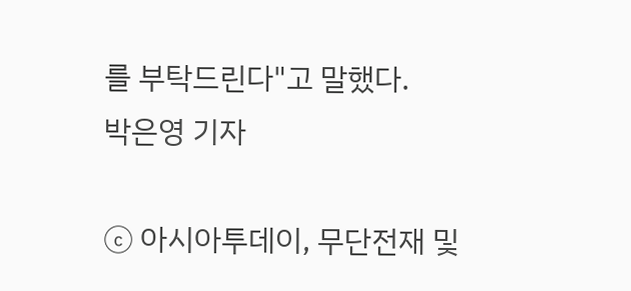를 부탁드린다"고 말했다.
박은영 기자

ⓒ 아시아투데이, 무단전재 및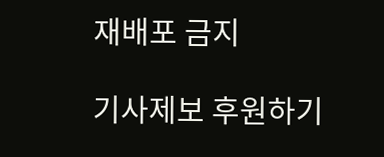재배포 금지

기사제보 후원하기